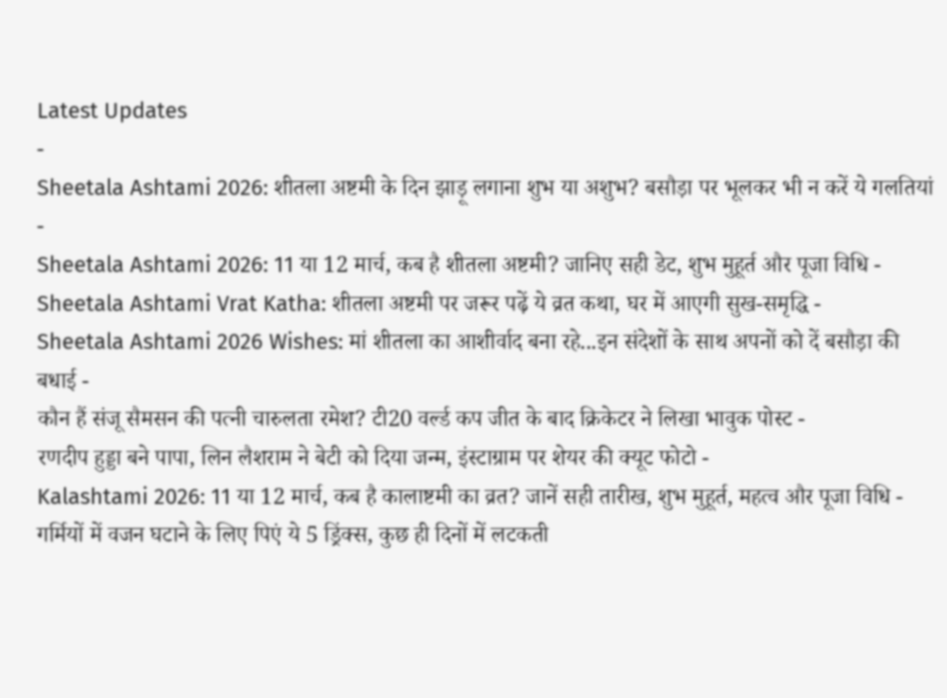Latest Updates
-
Sheetala Ashtami 2026: शीतला अष्टमी के दिन झाड़ू लगाना शुभ या अशुभ? बसौड़ा पर भूलकर भी न करें ये गलतियां -
Sheetala Ashtami 2026: 11 या 12 मार्च, कब है शीतला अष्टमी? जानिए सही डेट, शुभ मुहूर्त और पूजा विधि -
Sheetala Ashtami Vrat Katha: शीतला अष्टमी पर जरूर पढ़ें ये व्रत कथा, घर में आएगी सुख-समृद्धि -
Sheetala Ashtami 2026 Wishes: मां शीतला का आशीर्वाद बना रहे...इन संदेशों के साथ अपनों को दें बसौड़ा की बधाई -
कौन हैं संजू सैमसन की पत्नी चारुलता रमेश? टी20 वर्ल्ड कप जीत के बाद क्रिकेटर ने लिखा भावुक पोस्ट -
रणदीप हुड्डा बने पापा, लिन लैशराम ने बेटी को दिया जन्म, इंस्टाग्राम पर शेयर की क्यूट फोटो -
Kalashtami 2026: 11 या 12 मार्च, कब है कालाष्टमी का व्रत? जानें सही तारीख, शुभ मुहूर्त, महत्व और पूजा विधि -
गर्मियों में वजन घटाने के लिए पिएं ये 5 ड्रिंक्स, कुछ ही दिनों में लटकती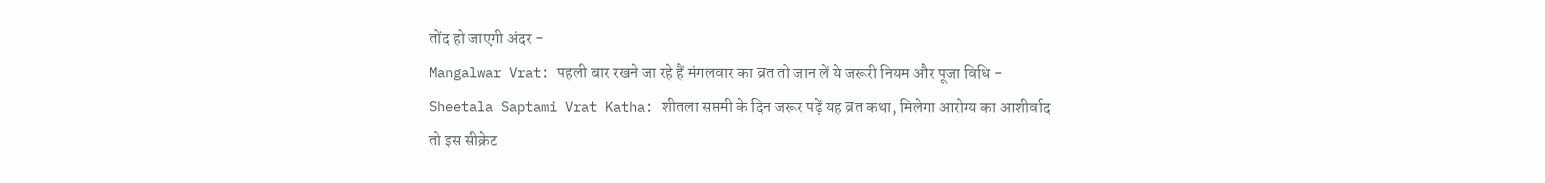तोंद हो जाएगी अंदर -
Mangalwar Vrat: पहली बार रखने जा रहे हैं मंगलवार का व्रत तो जान लें ये जरूरी नियम और पूजा विधि -
Sheetala Saptami Vrat Katha: शीतला सप्तमी के दिन जरूर पढ़ें यह व्रत कथा, मिलेगा आरोग्य का आशीर्वाद
तो इस सीक्रेट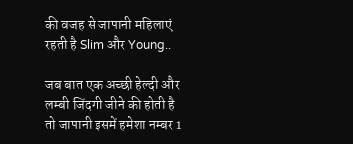की वजह से जापानी महिलाएं रहती है Slim और Young..

जब बात एक अच्छी हेल्दी और लम्बी जिंदगी जीने की होती है तो जापानी इसमें हमेशा नम्बर 1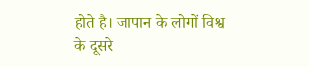होते है। जापान के लोगों विश्व के दूसरे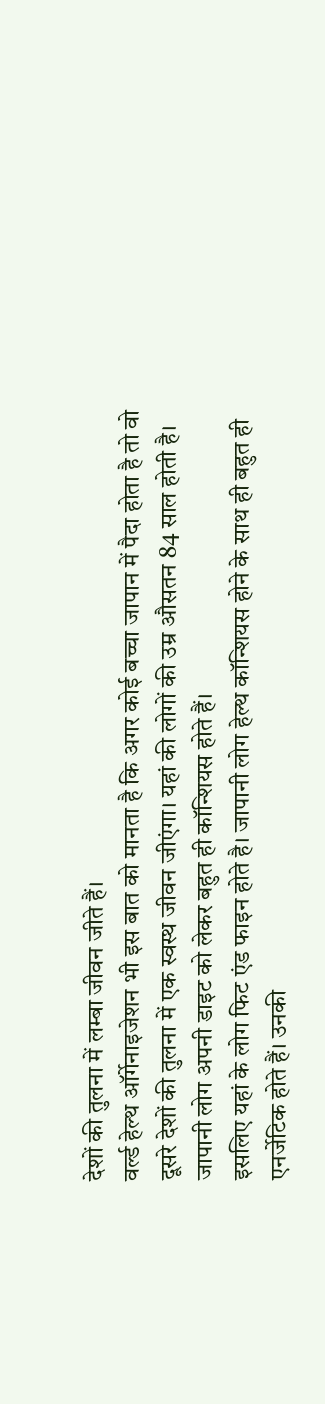देशों की तुलना में लम्बा जीवन जीते हैं।
वर्ल्ड हेल्थ ऑर्गेनाइजेशन भी इस बात को मानता है कि अगर कोई बच्चा जापान में पैदा होता है तो वो दूसरे देशों की तुलना में एक स्वस्थ जीवन जीएंगा। यहां की लोगों की उम्र औसतन 84 साल होती है। जापानी लोग अपनी डाइट को लेकर बहुत ही कॉन्शियस होते हैं।
इसलिए यहां के लोग फिट एंड फाइन होते है। जापानी लोग हेल्थ कॉन्शियस होने के साथ ही बहुत ही एनर्जेटिक होते हैं। उनकी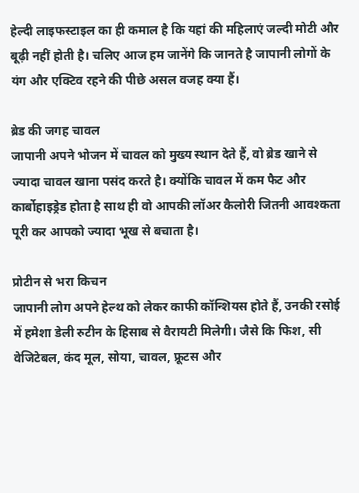हेल्दी लाइफस्टाइल का ही कमाल है कि यहां की महिलाएं जल्दी मोटी और बूढ़ी नहीं होती है। चलिए आज हम जानेंगे कि जानते है जापानी लोगों के यंग और एक्टिव रहने की पीछे असल वजह क्या हैं।

ब्रेड की जगह चावल
जापानी अपने भोजन में चावल को मुख्य स्थान देते हैं, वो ब्रेड खाने से ज्यादा चावल खाना पसंद करते है। क्योंकि चावल में कम फैट और कार्बोहाइड्रेड होता है साथ ही वो आपकी लॉअर कैलोरी जितनी आवश्कता पूरी कर आपको ज्यादा भूख से बचाता है।

प्रोटीन से भरा किचन
जापानी लोग अपने हेल्थ को लेकर काफी कॉन्शियस होते हैं, उनकी रसोई में हमेशा डेली रुटीन के हिसाब से वैरायटी मिलेगी। जैसे कि फिश, सी वेजिटेबल, कंद मूल, सोया, चावल, फ्रूटस और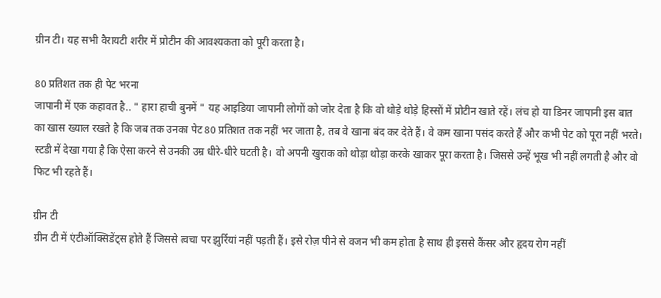ग्रीन टी। यह सभी वैरायटी शरीर में प्रोटीन की आवश्यकता को पूरी करता है।

80 प्रतिशत तक ही पेट भरना
जापानी में एक कहावत है.. " हारा हाची बुनमें " यह आइडिया जापानी लोगों को जोर देता है कि वो थोड़े थोड़े हिस्सों में प्रोटीन खाते रहें। लंच हो या डिनर जापानी इस बात का खास ख्याल रखते है कि जब तक उनका पेट 80 प्रतिशत तक नहीं भर जाता है, तब वे खाना बंद कर देते हैं। वे कम खाना पसंद करते हैं और कभी पेट को पूरा नहीं भरते। स्टडी में देखा गया है कि ऐसा करने से उनकी उम्र धीरे-धीरे घटती है। वो अपनी खुराक को थोड़ा थोड़ा करके खाकर पूरा करता है। जिससे उन्हें भूख भी नहीं लगती है और वो फिट भी रहते हैं।

ग्रीन टी
ग्रीन टी में एंटीऑक्सिडेंट्स होते हैं जिससे त्वचा पर झुर्रियां नहीं पड़ती हैं। इसे रोज़ पीने से वजन भी कम होता है साथ ही इससे कैंसर और हृदय रोग नहीं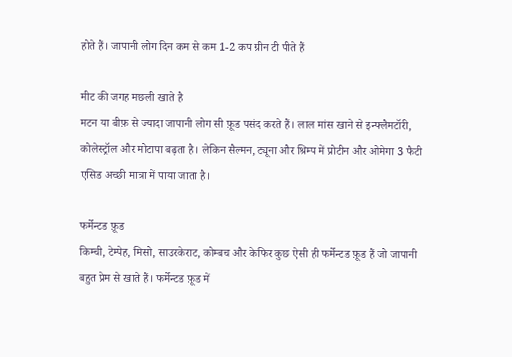होते हैं। जापानी लोग दिन कम से कम 1-2 कप ग्रीन टी पीते हैं

मीट की जगह मछली खाते है
मटन या बीफ़ से ज्यादा जापानी लोग सी फ़ूड पसंद करते हैं। लाल मांस खाने से इन्फ्लैमटॉरी, कोलेस्ट्रॉल और मोटापा बढ़ता है। लेकिन सैल्मन, ट्यूना और श्रिम्प में प्रोटीन और ओमेगा 3 फैटी एसिड अच्छी मात्रा में पाया जाता है।

फर्मेन्टड फ़ूड
किम्ची, टेम्पेह, मिसो, साउरकेराट, कोम्बच और केफिर कुछ ऐसी ही फर्मेन्टड फ़ूड हैं जो जापानी बहुत प्रेम से खाते हैं। फर्मेन्टड फ़ूड में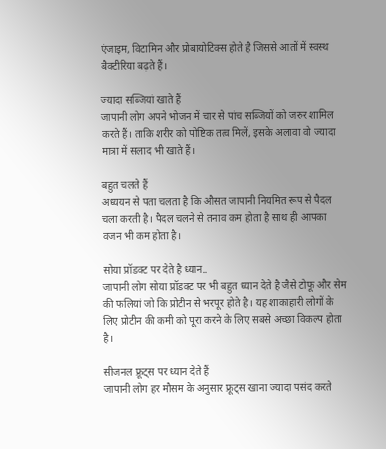एंजाइम, विटामिन और प्रोबायोटिक्स होते है जिससे आतों में स्वस्थ बैक्टीरिया बढ़ते हैं।

ज्यादा सब्जियां खाते हैं
जापानी लोग अपने भोजन में चार से पांच सब्जियों को जरुर शामिल करते हैं। ताकि शरीर को पोष्टिक तत्व मिलें, इसके अलावा वो ज्यादा मात्रा में सलाद भी खाते हैं।

बहुत चलते हैं
अध्ययन से पता चलता है कि औसत जापानी नियमित रूप से पैदल चला करती है। पैदल चलने से तनाव कम होता है साथ ही आपका वजन भी कम होता है।

सोया प्रॉडक्ट पर देते है ध्यान..
जापानी लोग सोया प्रॉडक्ट पर भी बहुत ध्यान देते है जैसे टोफू और सेम की फलियां जो कि प्रोटीन से भरपूर होते है। यह शाकाहारी लोगों के लिए प्रोटीन की कमी को पूरा करने के लिए सबसे अच्छा विकल्प होता है।

सीजनल फ्रूट्स पर ध्यान देते हैं
जापानी लोग हर मौसम के अनुसार फ्रूट्स खाना ज्यादा पसंद करते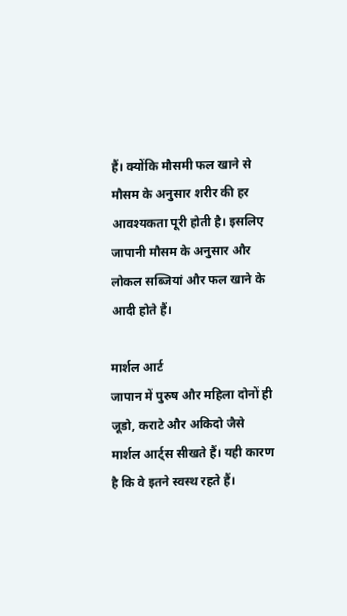हैं। क्योंकि मौसमी फल खाने से मौसम के अनुसार शरीर की हर आवश्यकता पूरी होती है। इसलिए जापानी मौसम के अनुसार और लोकल सब्जियां और फल खाने के आदी होते हैं।

मार्शल आर्ट
जापान में पुरुष और महिला दोनों ही जूडो, कराटे और अकिदो जैसे मार्शल आर्ट्स सीखते हैं। यही कारण है कि वे इतने स्वस्थ रहते हैं।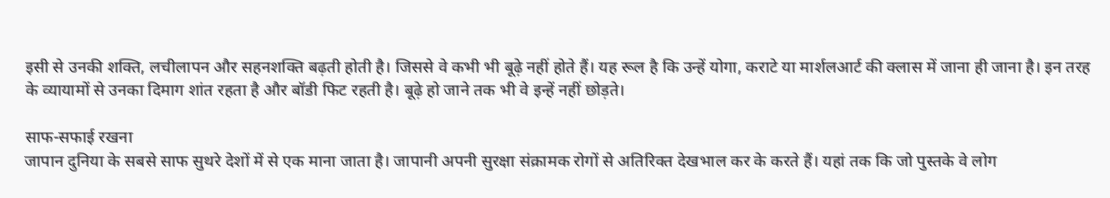इसी से उनकी शक्ति, लचीलापन और सहनशक्ति बढ़ती होती है। जिससे वे कभी भी बूढ़े नहीं होते हैं। यह रूल है कि उन्हें योगा, कराटे या मार्शलआर्ट की क्लास में जाना ही जाना है। इन तरह के व्यायामों से उनका दिमाग शांत रहता है और बॉडी फिट रहती है। बूढ़े हो जाने तक भी वे इन्हें नहीं छोड़ते।

साफ-सफाई रखना
जापान दुनिया के सबसे साफ सुथरे देशों में से एक माना जाता है। जापानी अपनी सुरक्षा संक्रामक रोगों से अतिरिक्त देखभाल कर के करते हैं। यहां तक कि जो पुस्तके वे लोग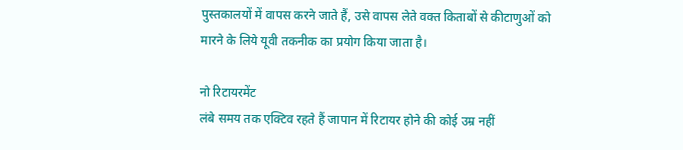पुस्तकालयों में वापस करने जाते हैं, उसे वापस लेते वक्त किताबों से कीटाणुओं को मारने के लिये यूवी तकनीक का प्रयोग किया जाता है।

नो रिटायरमेंट
लंबे समय तक एक्टिव रहते हैं जापान में रिटायर होने की कोई उम्र नहीं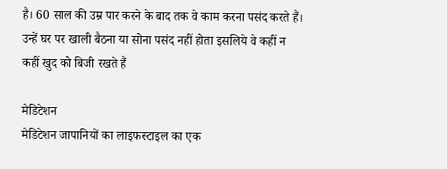है। 60 साल की उम्र पार करने के बाद तक वे काम करना पसंद करते हैं। उन्हें घर पर खाली बैठना या सोना पसंद नहीं होता इसलिये वे कहीं न कहीं खुद को बिजी रखते हैं

मेडिटेशन
मेडिटेशन जापानियों का लाइफस्टाइल का एक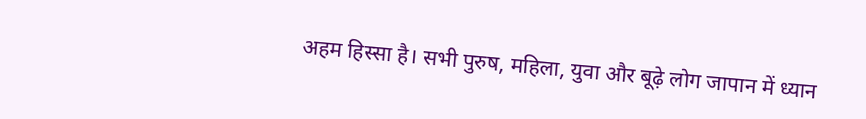अहम हिस्सा है। सभी पुरुष, महिला, युवा और बूढ़े लोग जापान में ध्यान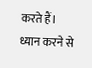करते हैं। ध्यान करने से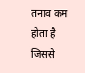तनाव कम होता है जिससे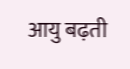आयु बढ़ती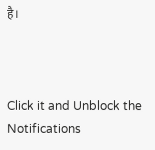है।



Click it and Unblock the Notifications